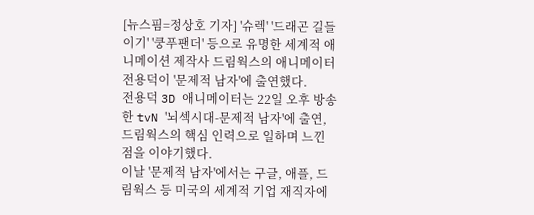[뉴스핌=정상호 기자] '슈렉' '드래곤 길들이기' '쿵푸팬더' 등으로 유명한 세계적 애니메이션 제작사 드림웍스의 애니메이터 전용덕이 '문제적 남자'에 출연했다.
전용덕 3D 애니메이터는 22일 오후 방송한 tvN '뇌섹시대-문제적 남자'에 출연, 드림웍스의 핵심 인력으로 일하며 느낀 점을 이야기했다.
이날 '문제적 남자'에서는 구글, 애플, 드림웍스 등 미국의 세계적 기업 재직자에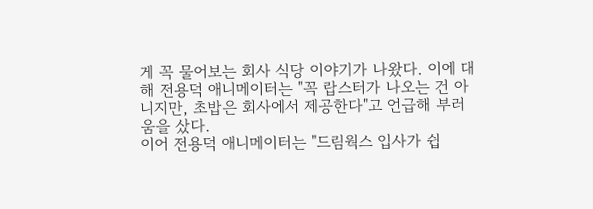게 꼭 물어보는 회사 식당 이야기가 나왔다. 이에 대해 전용덕 애니메이터는 "꼭 랍스터가 나오는 건 아니지만, 초밥은 회사에서 제공한다"고 언급해 부러움을 샀다.
이어 전용덕 애니메이터는 "드림웍스 입사가 쉽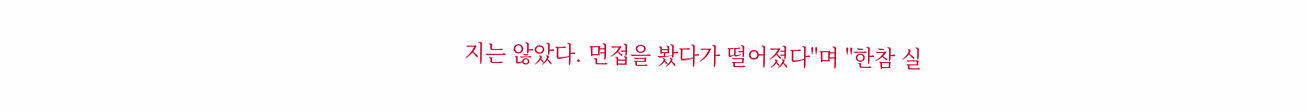지는 않았다. 면접을 봤다가 떨어졌다"며 "한참 실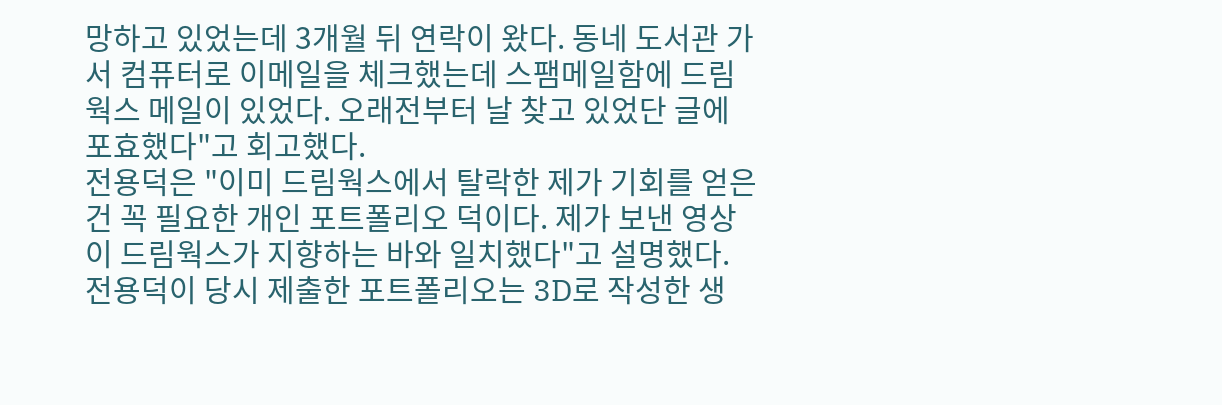망하고 있었는데 3개월 뒤 연락이 왔다. 동네 도서관 가서 컴퓨터로 이메일을 체크했는데 스팸메일함에 드림웍스 메일이 있었다. 오래전부터 날 찾고 있었단 글에 포효했다"고 회고했다.
전용덕은 "이미 드림웍스에서 탈락한 제가 기회를 얻은 건 꼭 필요한 개인 포트폴리오 덕이다. 제가 보낸 영상이 드림웍스가 지향하는 바와 일치했다"고 설명했다. 전용덕이 당시 제출한 포트폴리오는 3D로 작성한 생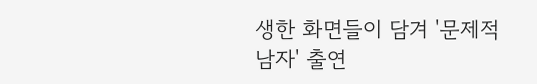생한 화면들이 담겨 '문제적 남자' 출연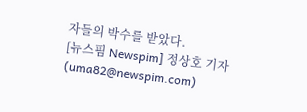자들의 박수를 받았다.
[뉴스핌 Newspim] 정상호 기자 (uma82@newspim.com)